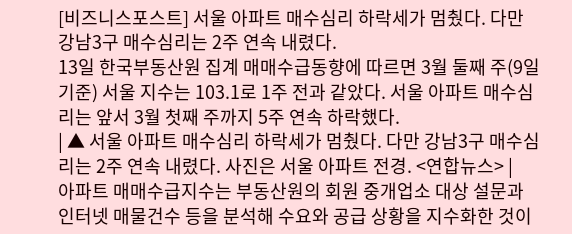[비즈니스포스트] 서울 아파트 매수심리 하락세가 멈췄다. 다만 강남3구 매수심리는 2주 연속 내렸다.
13일 한국부동산원 집계 매매수급동향에 따르면 3월 둘째 주(9일 기준) 서울 지수는 103.1로 1주 전과 같았다. 서울 아파트 매수심리는 앞서 3월 첫째 주까지 5주 연속 하락했다.
| ▲ 서울 아파트 매수심리 하락세가 멈췄다. 다만 강남3구 매수심리는 2주 연속 내렸다. 사진은 서울 아파트 전경. <연합뉴스> |
아파트 매매수급지수는 부동산원의 회원 중개업소 대상 설문과 인터넷 매물건수 등을 분석해 수요와 공급 상황을 지수화한 것이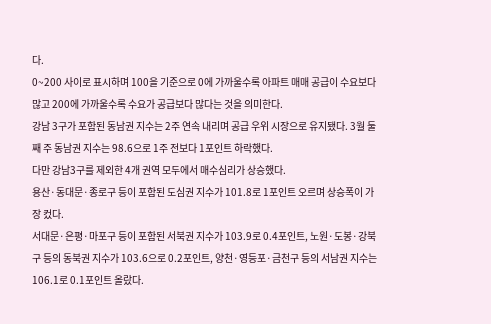다.
0~200 사이로 표시하며 100을 기준으로 0에 가까울수록 아파트 매매 공급이 수요보다 많고 200에 가까울수록 수요가 공급보다 많다는 것을 의미한다.
강남 3구가 포함된 동남권 지수는 2주 연속 내리며 공급 우위 시장으로 유지됐다. 3월 둘째 주 동남권 지수는 98.6으로 1주 전보다 1포인트 하락했다.
다만 강남3구를 제외한 4개 권역 모두에서 매수심리가 상승했다.
용산·동대문·종로구 등이 포함된 도심권 지수가 101.8로 1포인트 오르며 상승폭이 가장 컸다.
서대문·은평·마포구 등이 포함된 서북권 지수가 103.9로 0.4포인트, 노원·도봉·강북구 등의 동북권 지수가 103.6으로 0.2포인트, 양천·영등포·금천구 등의 서남권 지수는 106.1로 0.1포인트 올랐다.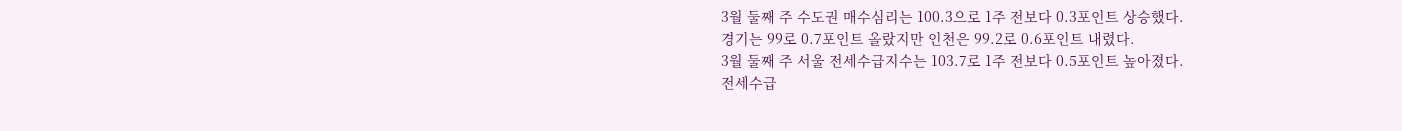3월 둘째 주 수도권 매수심리는 100.3으로 1주 전보다 0.3포인트 상승했다.
경기는 99로 0.7포인트 올랐지만 인천은 99.2로 0.6포인트 내렸다.
3월 둘째 주 서울 전세수급지수는 103.7로 1주 전보다 0.5포인트 높아졌다.
전세수급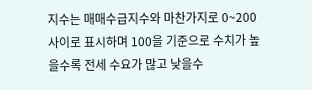지수는 매매수급지수와 마찬가지로 0~200 사이로 표시하며 100을 기준으로 수치가 높을수록 전세 수요가 많고 낮을수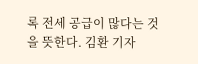록 전세 공급이 많다는 것을 뜻한다. 김환 기자